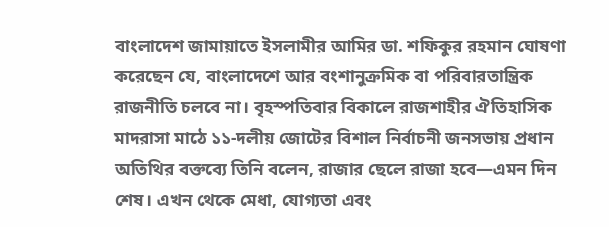বাংলাদেশ জামায়াতে ইসলামীর আমির ডা. শফিকুর রহমান ঘোষণা করেছেন যে, বাংলাদেশে আর বংশানুক্রমিক বা পরিবারতান্ত্রিক রাজনীতি চলবে না। বৃহস্পতিবার বিকালে রাজশাহীর ঐতিহাসিক মাদরাসা মাঠে ১১-দলীয় জোটের বিশাল নির্বাচনী জনসভায় প্রধান অতিথির বক্তব্যে তিনি বলেন, রাজার ছেলে রাজা হবে—এমন দিন শেষ। এখন থেকে মেধা, যোগ্যতা এবং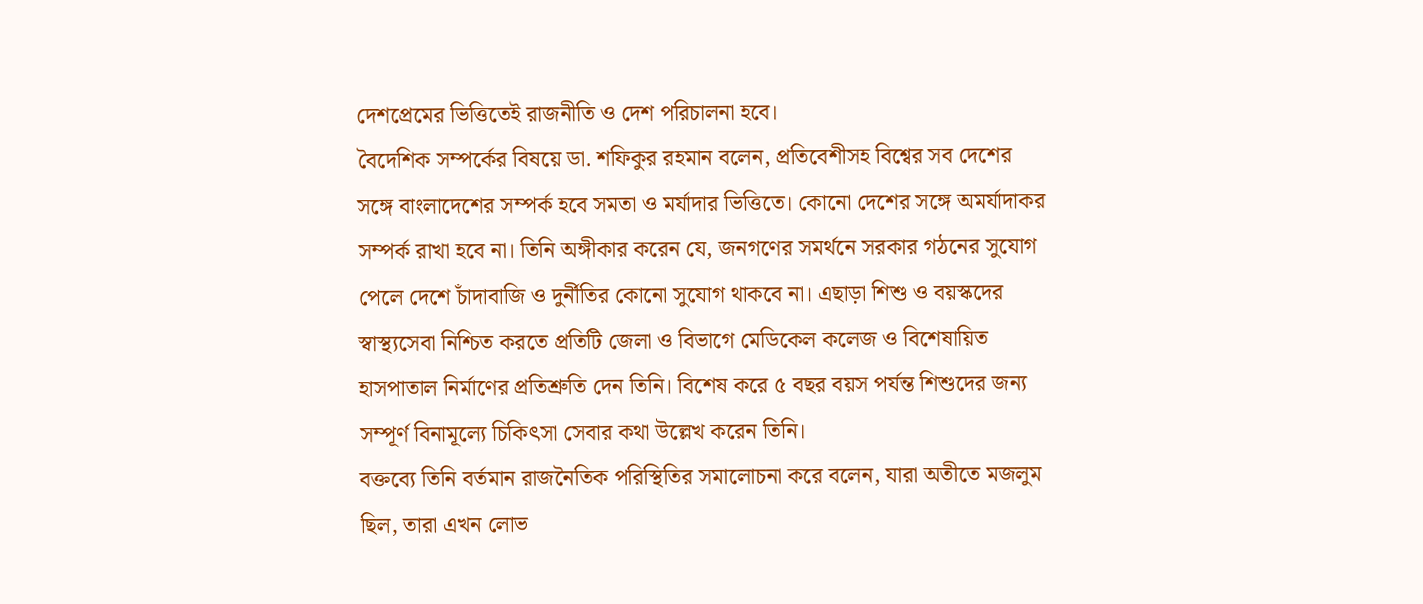দেশপ্রেমের ভিত্তিতেই রাজনীতি ও দেশ পরিচালনা হবে।
বৈদেশিক সম্পর্কের বিষয়ে ডা. শফিকুর রহমান বলেন, প্রতিবেশীসহ বিশ্বের সব দেশের সঙ্গে বাংলাদেশের সম্পর্ক হবে সমতা ও মর্যাদার ভিত্তিতে। কোনো দেশের সঙ্গে অমর্যাদাকর সম্পর্ক রাখা হবে না। তিনি অঙ্গীকার করেন যে, জনগণের সমর্থনে সরকার গঠনের সুযোগ পেলে দেশে চাঁদাবাজি ও দুর্নীতির কোনো সুযোগ থাকবে না। এছাড়া শিশু ও বয়স্কদের স্বাস্থ্যসেবা নিশ্চিত করতে প্রতিটি জেলা ও বিভাগে মেডিকেল কলেজ ও বিশেষায়িত হাসপাতাল নির্মাণের প্রতিশ্রুতি দেন তিনি। বিশেষ করে ৫ বছর বয়স পর্যন্ত শিশুদের জন্য সম্পূর্ণ বিনামূল্যে চিকিৎসা সেবার কথা উল্লেখ করেন তিনি।
বক্তব্যে তিনি বর্তমান রাজনৈতিক পরিস্থিতির সমালোচনা করে বলেন, যারা অতীতে মজলুম ছিল, তারা এখন লোভ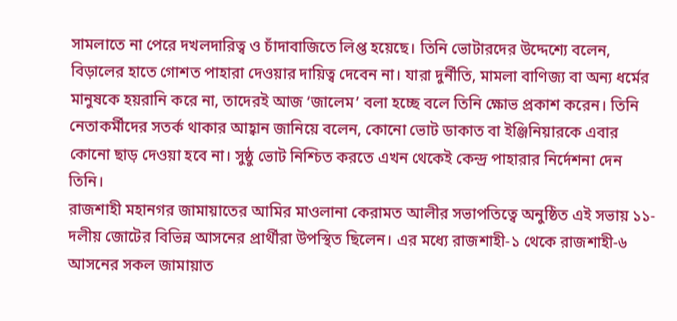সামলাতে না পেরে দখলদারিত্ব ও চাঁদাবাজিতে লিপ্ত হয়েছে। তিনি ভোটারদের উদ্দেশ্যে বলেন, বিড়ালের হাতে গোশত পাহারা দেওয়ার দায়িত্ব দেবেন না। যারা দুর্নীতি, মামলা বাণিজ্য বা অন্য ধর্মের মানুষকে হয়রানি করে না, তাদেরই আজ ‘জালেম’ বলা হচ্ছে বলে তিনি ক্ষোভ প্রকাশ করেন। তিনি নেতাকর্মীদের সতর্ক থাকার আহ্বান জানিয়ে বলেন, কোনো ভোট ডাকাত বা ইঞ্জিনিয়ারকে এবার কোনো ছাড় দেওয়া হবে না। সুষ্ঠু ভোট নিশ্চিত করতে এখন থেকেই কেন্দ্র পাহারার নির্দেশনা দেন তিনি।
রাজশাহী মহানগর জামায়াতের আমির মাওলানা কেরামত আলীর সভাপতিত্বে অনুষ্ঠিত এই সভায় ১১-দলীয় জোটের বিভিন্ন আসনের প্রার্থীরা উপস্থিত ছিলেন। এর মধ্যে রাজশাহী-১ থেকে রাজশাহী-৬ আসনের সকল জামায়াত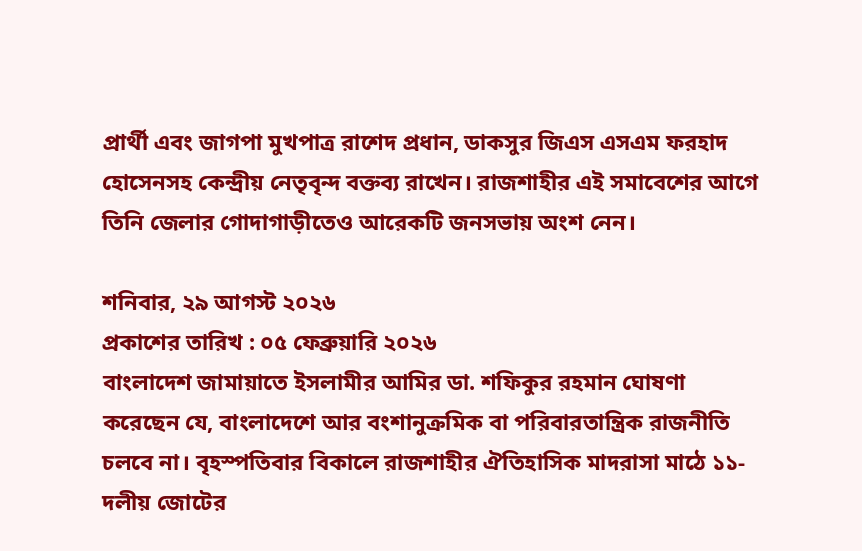প্রার্থী এবং জাগপা মুখপাত্র রাশেদ প্রধান, ডাকসুর জিএস এসএম ফরহাদ হোসেনসহ কেন্দ্রীয় নেতৃবৃন্দ বক্তব্য রাখেন। রাজশাহীর এই সমাবেশের আগে তিনি জেলার গোদাগাড়ীতেও আরেকটি জনসভায় অংশ নেন।

শনিবার, ২৯ আগস্ট ২০২৬
প্রকাশের তারিখ : ০৫ ফেব্রুয়ারি ২০২৬
বাংলাদেশ জামায়াতে ইসলামীর আমির ডা. শফিকুর রহমান ঘোষণা করেছেন যে, বাংলাদেশে আর বংশানুক্রমিক বা পরিবারতান্ত্রিক রাজনীতি চলবে না। বৃহস্পতিবার বিকালে রাজশাহীর ঐতিহাসিক মাদরাসা মাঠে ১১-দলীয় জোটের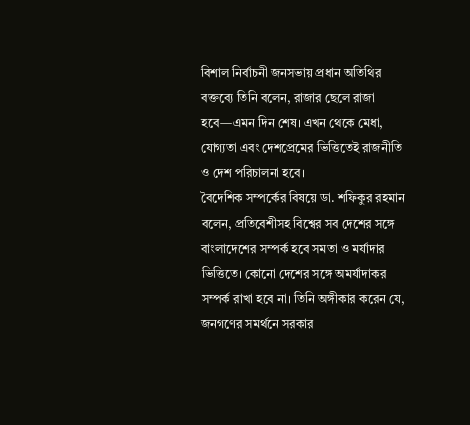বিশাল নির্বাচনী জনসভায় প্রধান অতিথির বক্তব্যে তিনি বলেন, রাজার ছেলে রাজা হবে—এমন দিন শেষ। এখন থেকে মেধা, যোগ্যতা এবং দেশপ্রেমের ভিত্তিতেই রাজনীতি ও দেশ পরিচালনা হবে।
বৈদেশিক সম্পর্কের বিষয়ে ডা. শফিকুর রহমান বলেন, প্রতিবেশীসহ বিশ্বের সব দেশের সঙ্গে বাংলাদেশের সম্পর্ক হবে সমতা ও মর্যাদার ভিত্তিতে। কোনো দেশের সঙ্গে অমর্যাদাকর সম্পর্ক রাখা হবে না। তিনি অঙ্গীকার করেন যে, জনগণের সমর্থনে সরকার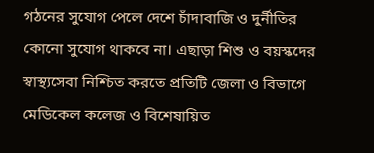গঠনের সুযোগ পেলে দেশে চাঁদাবাজি ও দুর্নীতির কোনো সুযোগ থাকবে না। এছাড়া শিশু ও বয়স্কদের স্বাস্থ্যসেবা নিশ্চিত করতে প্রতিটি জেলা ও বিভাগে মেডিকেল কলেজ ও বিশেষায়িত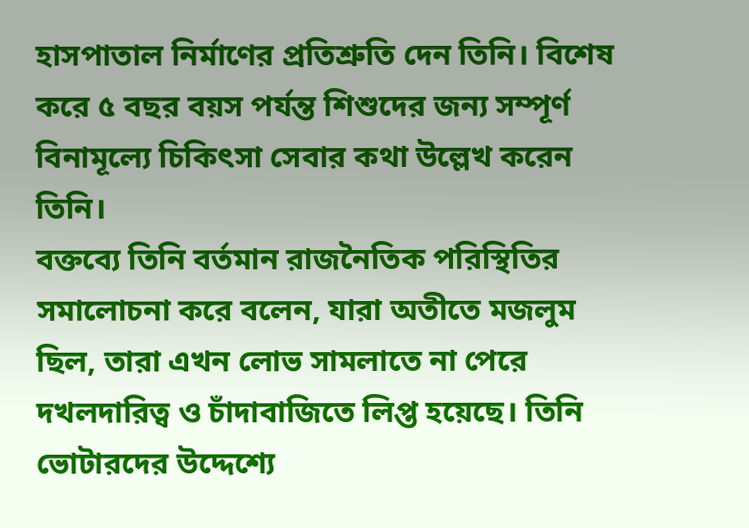হাসপাতাল নির্মাণের প্রতিশ্রুতি দেন তিনি। বিশেষ করে ৫ বছর বয়স পর্যন্ত শিশুদের জন্য সম্পূর্ণ বিনামূল্যে চিকিৎসা সেবার কথা উল্লেখ করেন তিনি।
বক্তব্যে তিনি বর্তমান রাজনৈতিক পরিস্থিতির সমালোচনা করে বলেন, যারা অতীতে মজলুম ছিল, তারা এখন লোভ সামলাতে না পেরে দখলদারিত্ব ও চাঁদাবাজিতে লিপ্ত হয়েছে। তিনি ভোটারদের উদ্দেশ্যে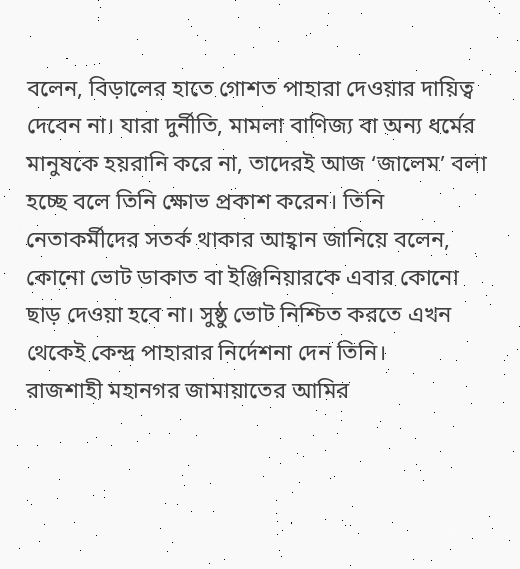বলেন, বিড়ালের হাতে গোশত পাহারা দেওয়ার দায়িত্ব দেবেন না। যারা দুর্নীতি, মামলা বাণিজ্য বা অন্য ধর্মের মানুষকে হয়রানি করে না, তাদেরই আজ ‘জালেম’ বলা হচ্ছে বলে তিনি ক্ষোভ প্রকাশ করেন। তিনি নেতাকর্মীদের সতর্ক থাকার আহ্বান জানিয়ে বলেন, কোনো ভোট ডাকাত বা ইঞ্জিনিয়ারকে এবার কোনো ছাড় দেওয়া হবে না। সুষ্ঠু ভোট নিশ্চিত করতে এখন থেকেই কেন্দ্র পাহারার নির্দেশনা দেন তিনি।
রাজশাহী মহানগর জামায়াতের আমির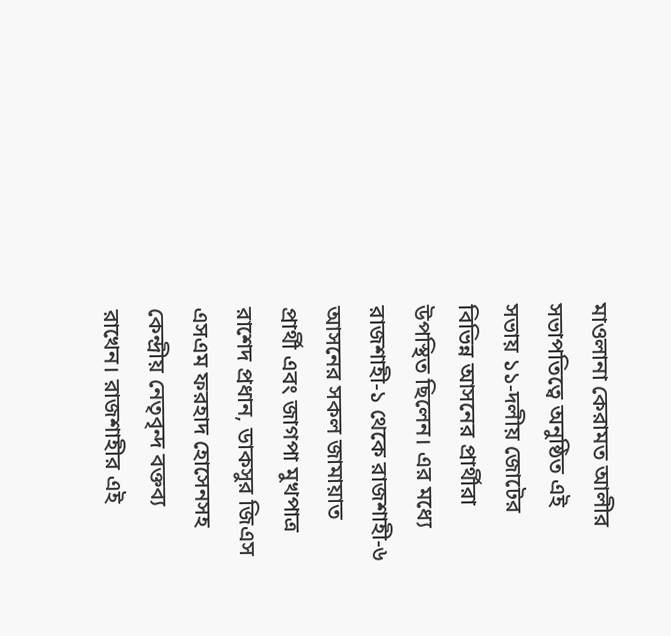মাওলানা কেরামত আলীর সভাপতিত্বে অনুষ্ঠিত এই সভায় ১১-দলীয় জোটের বিভিন্ন আসনের প্রার্থীরা উপস্থিত ছিলেন। এর মধ্যে রাজশাহী-১ থেকে রাজশাহী-৬ আসনের সকল জামায়াত প্রার্থী এবং জাগপা মুখপাত্র রাশেদ প্রধান, ডাকসুর জিএস এসএম ফরহাদ হোসেনসহ কেন্দ্রীয় নেতৃবৃন্দ বক্তব্য রাখেন। রাজশাহীর এই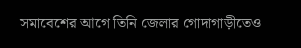সমাবেশের আগে তিনি জেলার গোদাগাড়ীতেও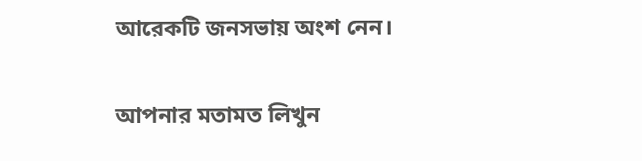আরেকটি জনসভায় অংশ নেন।

আপনার মতামত লিখুন